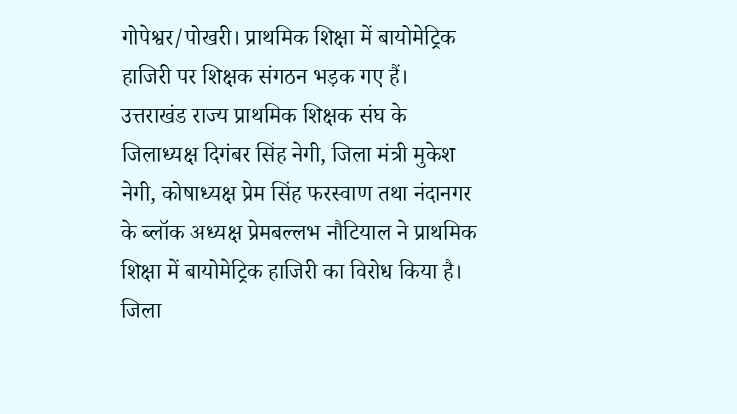गोपेश्वर/पोखरी। प्राथमिक शिक्षा में बायोमेट्रिक हाजिरी पर शिक्षक संगठन भड़क गए हैं।
उत्तराखंड राज्य प्राथमिक शिक्षक संघ के जिलाध्यक्ष दिगंबर सिंह नेगी, जिला मंत्री मुकेश नेगी, कोषाध्यक्ष प्रेम सिंह फरस्वाण तथा नंदानगर के ब्लॉक अध्यक्ष प्रेमबल्लभ नौटियाल ने प्राथमिक शिक्षा में बायोमेट्रिक हाजिरी का विरोध किया है। जिला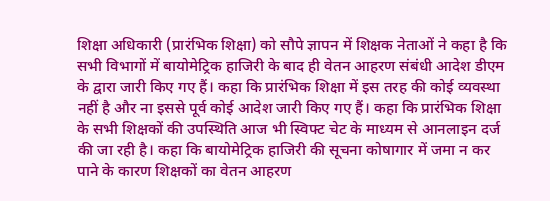शिक्षा अधिकारी (प्रारंभिक शिक्षा) को सौपे ज्ञापन में शिक्षक नेताओं ने कहा है कि सभी विभागों में बायोमेट्रिक हाजिरी के बाद ही वेतन आहरण संबंधी आदेश डीएम के द्वारा जारी किए गए हैं। कहा कि प्रारंभिक शिक्षा में इस तरह की कोई व्यवस्था नहीं है और ना इससे पूर्व कोई आदेश जारी किए गए हैं। कहा कि प्रारंभिक शिक्षा के सभी शिक्षकों की उपस्थिति आज भी स्विफ्ट चेट के माध्यम से आनलाइन दर्ज की जा रही है। कहा कि बायोमेट्रिक हाजिरी की सूचना कोषागार में जमा न कर पाने के कारण शिक्षकों का वेतन आहरण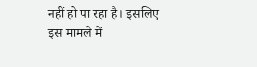नहीं हो पा रहा है। इसलिए इस मामले में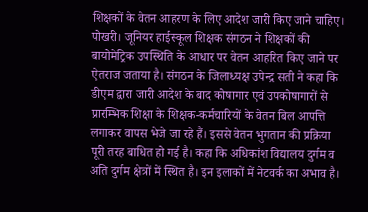शिक्षकों के वेतन आहरण के लिए आदेश जारी किए जाने चाहिए।
पोखरी। जूनियर हाईस्कूल शिक्षक संगठन ने शिक्षकों की बायोमेट्रिक उपस्थिति के आधार पर वेतन आहरित किए जाने पर ऐतराज जताया है। संगठन के जिलाध्यक्ष उपेन्द्र सती ने कहा कि डीएम द्वारा जारी आदेश के बाद कोषागार एवं उपकोषागारों से प्रारम्भिक शिक्षा के शिक्षक-कर्मचारियों के वेतन बिल आपत्ति लगाकर वापस भेजे जा रहे हैं। इससे वेतन भुगतान की प्रक्रिया पूरी तरह बाधित हो गई है। कहा कि अधिकांश विद्यालय दुर्गम व अति दुर्गम क्षेत्रों में स्थित है। इन इलाकों में नेटवर्क का अभाव है।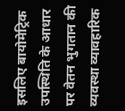इसलिए बायोमेट्रिक उपस्थिति के आधार पर वेतन भुगतान की व्यवस्था व्यावहारिक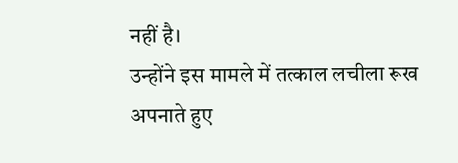नहीं है।
उन्होंने इस मामले में तत्काल लचीला रूख अपनाते हुए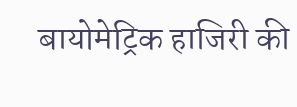बायोमेट्रिक हाजिरी की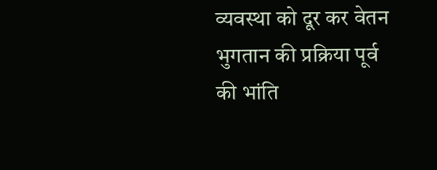व्यवस्था को दूर कर वेतन भुगतान की प्रक्रिया पूर्व की भांति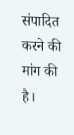संपादित करने की मांग की है।